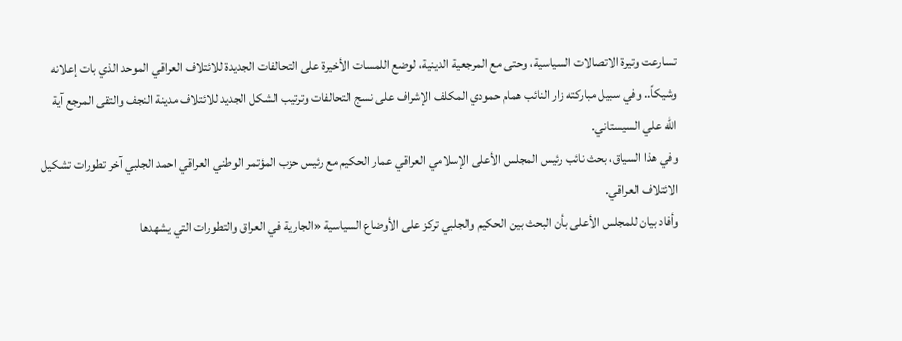تسارعت وتيرة الاتصالات السياسية، وحتى مع المرجعية الدينية، لوضع اللمسات الأخيرة على التحالفات الجديدة للائتلاف العراقي الموحد الذي بات إعلانه وشيكاً.. وفي سبيل مباركته زار النائب همام حمودي المكلف الإشراف على نسج التحالفات وترتيب الشكل الجديد للائتلاف مدينة النجف والتقى المرجع آية الله علي السيستاني.
وفي هذا السياق، بحث نائب رئيس المجلس الأعلى الإسلامي العراقي عمار الحكيم مع رئيس حزب المؤتمر الوطني العراقي احمد الجلبي آخر تطورات تشكيل الائتلاف العراقي.
وأفاد بيان للمجلس الأعلى بأن البحث بين الحكيم والجلبي تركز على الأوضاع السياسية «الجارية في العراق والتطورات التي يشهدها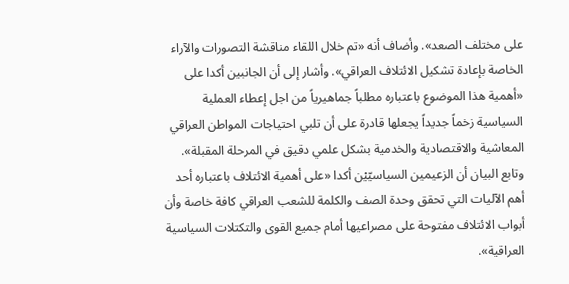على مختلف الصعد». وأضاف أنه «تم خلال اللقاء مناقشة التصورات والآراء الخاصة بإعادة تشكيل الائتلاف العراقي». وأشار إلى أن الجانبين أكدا على «أهمية هذا الموضوع باعتباره مطلباً جماهيرياً من اجل إعطاء العملية السياسية زخماً جديداً يجعلها قادرة على أن تلبي احتياجات المواطن العراقي المعاشية والاقتصادية والخدمية بشكل علمي دقيق في المرحلة المقبلة».
وتابع البيان أن الزعيمين السياسيّيْن أكدا «على أهمية الائتلاف باعتباره أحد أهم الآليات التي تحقق وحدة الصف والكلمة للشعب العراقي كافة خاصة وأن أبواب الائتلاف مفتوحة على مصراعيها أمام جميع القوى والتكتلات السياسية العراقية».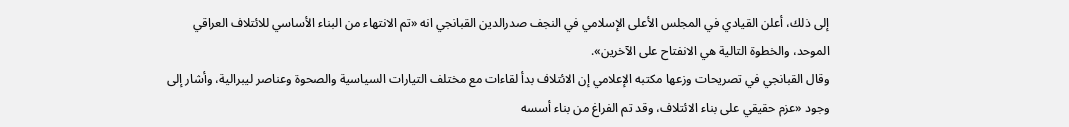إلى ذلك، أعلن القيادي في المجلس الأعلى الإسلامي في النجف صدرالدين القبانجي انه «تم الانتهاء من البناء الأساسي للائتلاف العراقي الموحد، والخطوة التالية هي الانفتاح على الآخرين».
وقال القبانجي في تصريحات وزعها مكتبه الإعلامي إن الائتلاف بدأ لقاءات مع مختلف التيارات السياسية والصحوة وعناصر ليبرالية، وأشار إلى وجود «عزم حقيقي على بناء الائتلاف، وقد تم الفراغ من بناء أسسه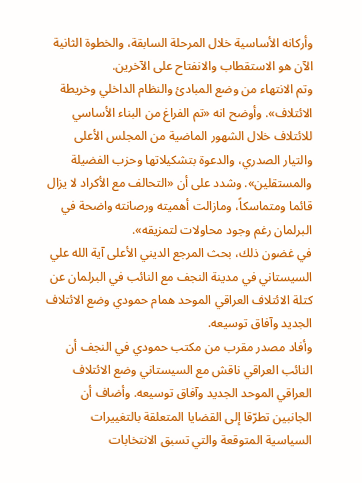وأركانه الأساسية خلال المرحلة السابقة، والخطوة الثانية الآن هو الاستقطاب والانفتاح على الآخرين.
وتم الانتهاء من وضع المبادئ والنظام الداخلي وخريطة الائتلاف». وأوضح انه «تم الفراغ من البناء الأساسي للائتلاف خلال الشهور الماضية من المجلس الأعلى والتيار الصدري، والدعوة بتشكيلاتها وحزب الفضيلة والمستقلين». وشدد على أن «التحالف مع الأكراد لا يزال قائما ومتماسكاً، ومازالت أهميته ورصانته واضحة في البرلمان رغم وجود محاولات لتمزيقه».
في غضون ذلك، بحث المرجع الديني الأعلى آية الله علي السيستاني في مدينة النجف مع النائب في البرلمان عن كتلة الائتلاف العراقي الموحد همام حمودي وضع الائتلاف الجديد وآفاق توسيعه.
وأفاد مصدر مقرب من مكتب حمودي في النجف أن النائب العراقي ناقش مع السيستاني وضع الائتلاف العراقي الموحد الجديد وآفاق توسيعه. وأضاف أن الجانبين تطرّقا إلى القضايا المتعلقة بالتغييرات السياسية المتوقعة والتي تسبق الانتخابات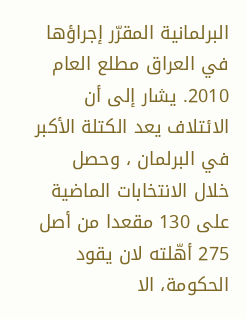البرلمانية المقرّر إجراؤها في العراق مطلع العام 2010. يشار إلى أن الائتلاف يعد الكتلة الأكبر في البرلمان ، وحصل خلال الانتخابات الماضية على 130 مقعدا من أصل 275 أهّلته لان يقود الحكومة، الا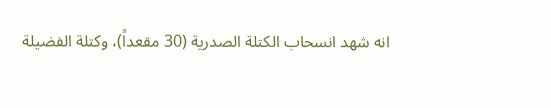انه شهد انسحاب الكتلة الصدرية (30 مقعداً)، وكتلة الفضيلة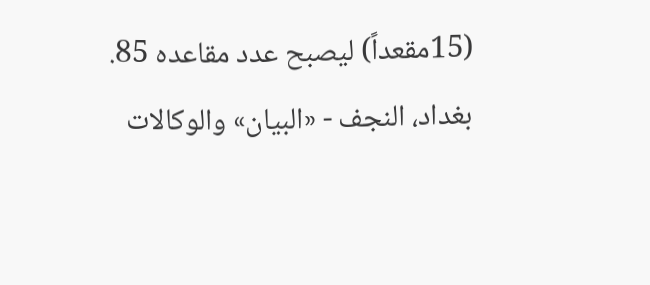(15مقعداً) ليصبح عدد مقاعده 85.
بغداد، النجف - «البيان» والوكالات